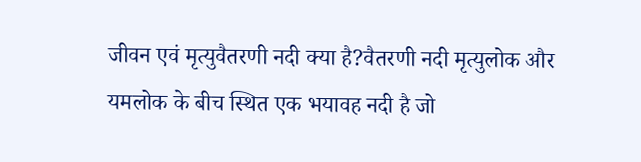जीवन एवं मृत्युवैतरणी नदी क्या है?वैतरणी नदी मृत्युलोक और यमलोक के बीच स्थित एक भयावह नदी है जो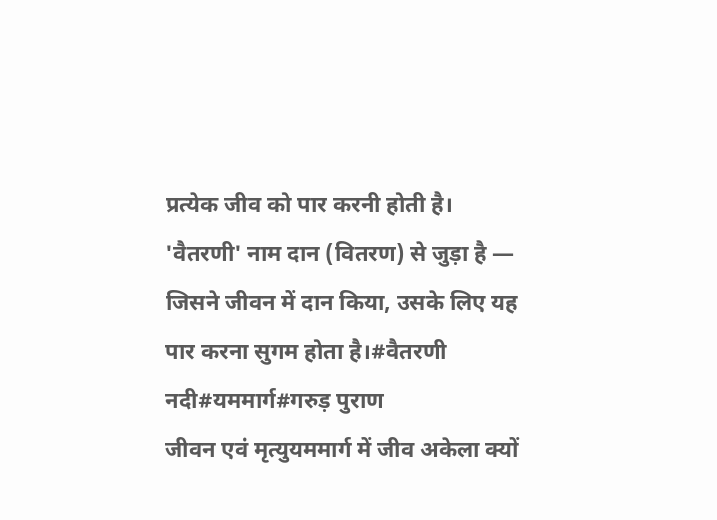प्रत्येक जीव को पार करनी होती है। 'वैतरणी' नाम दान (वितरण) से जुड़ा है — जिसने जीवन में दान किया, उसके लिए यह पार करना सुगम होता है।#वैतरणी नदी#यममार्ग#गरुड़ पुराण
जीवन एवं मृत्युयममार्ग में जीव अकेला क्यों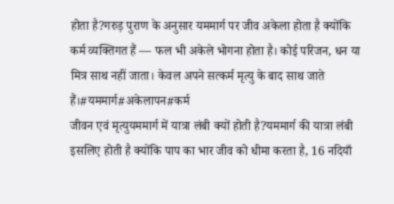होता है?गरुड़ पुराण के अनुसार यममार्ग पर जीव अकेला होता है क्योंकि कर्म व्यक्तिगत हैं — फल भी अकेले भोगना होता है। कोई परिजन, धन या मित्र साथ नहीं जाता। केवल अपने सत्कर्म मृत्यु के बाद साथ जाते हैं।#यममार्ग#अकेलापन#कर्म
जीवन एवं मृत्युयममार्ग में यात्रा लंबी क्यों होती है?यममार्ग की यात्रा लंबी इसलिए होती है क्योंकि पाप का भार जीव को धीमा करता है, 16 नदियाँ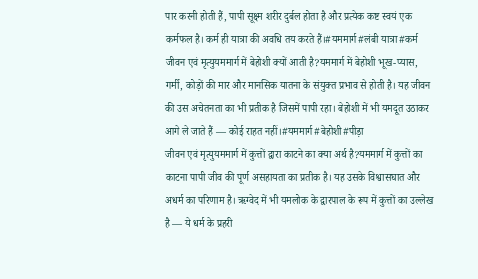पार करनी होती हैं, पापी सूक्ष्म शरीर दुर्बल होता है और प्रत्येक कष्ट स्वयं एक कर्मफल है। कर्म ही यात्रा की अवधि तय करते हैं।#यममार्ग#लंबी यात्रा#कर्म
जीवन एवं मृत्युयममार्ग में बेहोशी क्यों आती है?यममार्ग में बेहोशी भूख-प्यास, गर्मी, कोड़ों की मार और मानसिक यातना के संयुक्त प्रभाव से होती है। यह जीवन की उस अचेतनता का भी प्रतीक है जिसमें पापी रहा। बेहोशी में भी यमदूत उठाकर आगे ले जाते हैं — कोई राहत नहीं।#यममार्ग#बेहोशी#पीड़ा
जीवन एवं मृत्युयममार्ग में कुत्तों द्वारा काटने का क्या अर्थ है?यममार्ग में कुत्तों का काटना पापी जीव की पूर्ण असहायता का प्रतीक है। यह उसके विश्वासघात और अधर्म का परिणाम है। ऋग्वेद में भी यमलोक के द्वारपाल के रूप में कुत्तों का उल्लेख है — ये धर्म के प्रहरी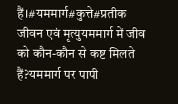हैं।#यममार्ग#कुत्ते#प्रतीक
जीवन एवं मृत्युयममार्ग में जीव को कौन-कौन से कष्ट मिलते हैं?यममार्ग पर पापी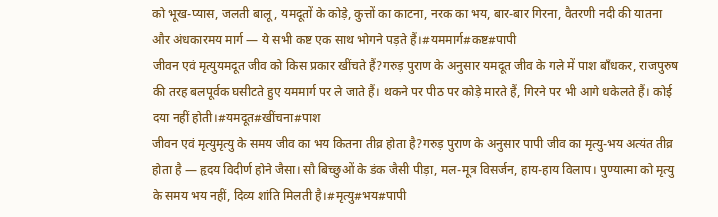को भूख-प्यास, जलती बालू, यमदूतों के कोड़े, कुत्तों का काटना, नरक का भय, बार-बार गिरना, वैतरणी नदी की यातना और अंधकारमय मार्ग — ये सभी कष्ट एक साथ भोगने पड़ते हैं।#यममार्ग#कष्ट#पापी
जीवन एवं मृत्युयमदूत जीव को किस प्रकार खींचते हैं?गरुड़ पुराण के अनुसार यमदूत जीव के गले में पाश बाँधकर, राजपुरुष की तरह बलपूर्वक घसीटते हुए यममार्ग पर ले जाते हैं। थकने पर पीठ पर कोड़े मारते हैं, गिरने पर भी आगे धकेलते हैं। कोई दया नहीं होती।#यमदूत#खींचना#पाश
जीवन एवं मृत्युमृत्यु के समय जीव का भय कितना तीव्र होता है?गरुड़ पुराण के अनुसार पापी जीव का मृत्यु-भय अत्यंत तीव्र होता है — हृदय विदीर्ण होने जैसा। सौ बिच्छुओं के डंक जैसी पीड़ा, मल-मूत्र विसर्जन, हाय-हाय विलाप। पुण्यात्मा को मृत्यु के समय भय नहीं, दिव्य शांति मिलती है।#मृत्यु#भय#पापी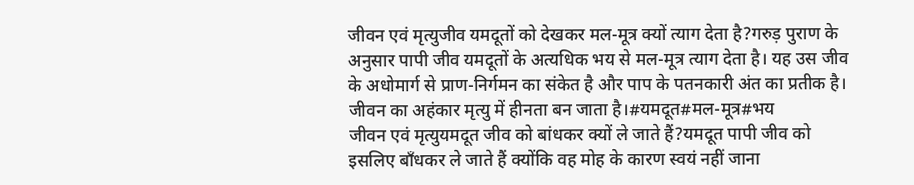जीवन एवं मृत्युजीव यमदूतों को देखकर मल-मूत्र क्यों त्याग देता है?गरुड़ पुराण के अनुसार पापी जीव यमदूतों के अत्यधिक भय से मल-मूत्र त्याग देता है। यह उस जीव के अधोमार्ग से प्राण-निर्गमन का संकेत है और पाप के पतनकारी अंत का प्रतीक है। जीवन का अहंकार मृत्यु में हीनता बन जाता है।#यमदूत#मल-मूत्र#भय
जीवन एवं मृत्युयमदूत जीव को बांधकर क्यों ले जाते हैं?यमदूत पापी जीव को इसलिए बाँधकर ले जाते हैं क्योंकि वह मोह के कारण स्वयं नहीं जाना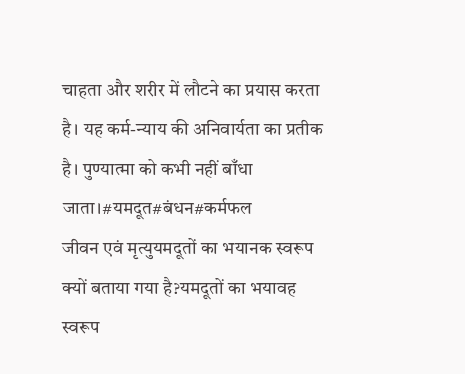चाहता और शरीर में लौटने का प्रयास करता है। यह कर्म-न्याय की अनिवार्यता का प्रतीक है। पुण्यात्मा को कभी नहीं बाँधा जाता।#यमदूत#बंधन#कर्मफल
जीवन एवं मृत्युयमदूतों का भयानक स्वरूप क्यों बताया गया है?यमदूतों का भयावह स्वरूप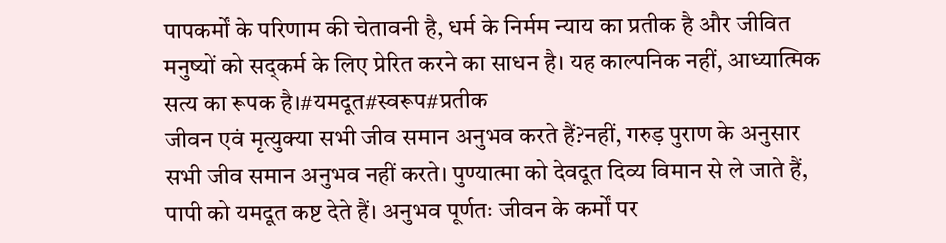पापकर्मों के परिणाम की चेतावनी है, धर्म के निर्मम न्याय का प्रतीक है और जीवित मनुष्यों को सद्कर्म के लिए प्रेरित करने का साधन है। यह काल्पनिक नहीं, आध्यात्मिक सत्य का रूपक है।#यमदूत#स्वरूप#प्रतीक
जीवन एवं मृत्युक्या सभी जीव समान अनुभव करते हैं?नहीं, गरुड़ पुराण के अनुसार सभी जीव समान अनुभव नहीं करते। पुण्यात्मा को देवदूत दिव्य विमान से ले जाते हैं, पापी को यमदूत कष्ट देते हैं। अनुभव पूर्णतः जीवन के कर्मों पर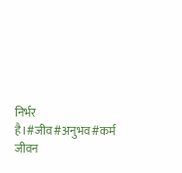निर्भर है।#जीव#अनुभव#कर्म
जीवन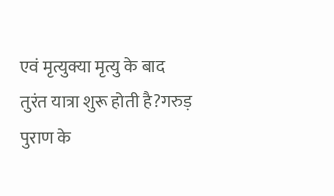एवं मृत्युक्या मृत्यु के बाद तुरंत यात्रा शुरू होती है?गरुड़ पुराण के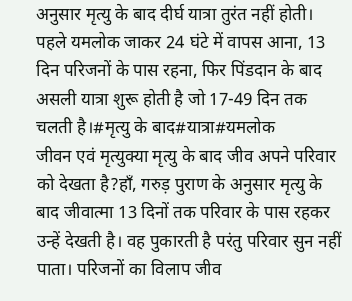अनुसार मृत्यु के बाद दीर्घ यात्रा तुरंत नहीं होती। पहले यमलोक जाकर 24 घंटे में वापस आना, 13 दिन परिजनों के पास रहना, फिर पिंडदान के बाद असली यात्रा शुरू होती है जो 17-49 दिन तक चलती है।#मृत्यु के बाद#यात्रा#यमलोक
जीवन एवं मृत्युक्या मृत्यु के बाद जीव अपने परिवार को देखता है?हाँ, गरुड़ पुराण के अनुसार मृत्यु के बाद जीवात्मा 13 दिनों तक परिवार के पास रहकर उन्हें देखती है। वह पुकारती है परंतु परिवार सुन नहीं पाता। परिजनों का विलाप जीव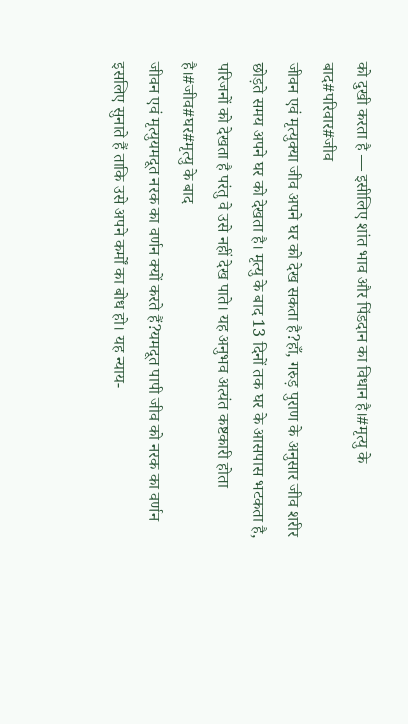को दुखी करता है — इसीलिए शांत भाव और पिंडदान का विधान है।#मृत्यु के बाद#परिवार#जीव
जीवन एवं मृत्युक्या जीव अपने घर को देख सकता है?हाँ, गरुड़ पुराण के अनुसार जीव शरीर छोड़ते समय अपने घर को देखता है। मृत्यु के बाद 13 दिनों तक घर के आसपास भटकता है, परिजनों को देखता है परंतु वे उसे नहीं देख पाते। यह अनुभव अत्यंत कष्टकारी होता है।#जीव#घर#मृत्यु के बाद
जीवन एवं मृत्युयमदूत नरक का वर्णन क्यों करते हैं?यमदूत पापी जीव को नरक का वर्णन इसलिए सुनाते हैं ताकि उसे अपने कर्मों का बोध हो। यह न्याय-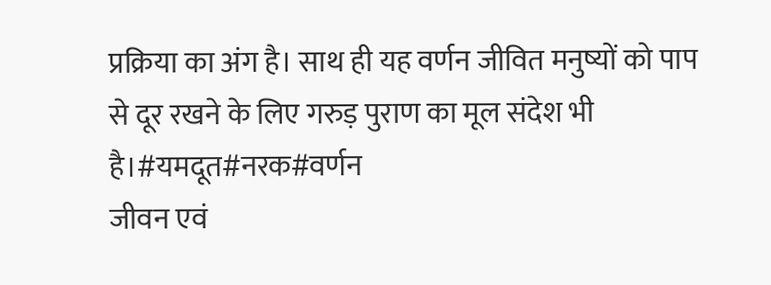प्रक्रिया का अंग है। साथ ही यह वर्णन जीवित मनुष्यों को पाप से दूर रखने के लिए गरुड़ पुराण का मूल संदेश भी है।#यमदूत#नरक#वर्णन
जीवन एवं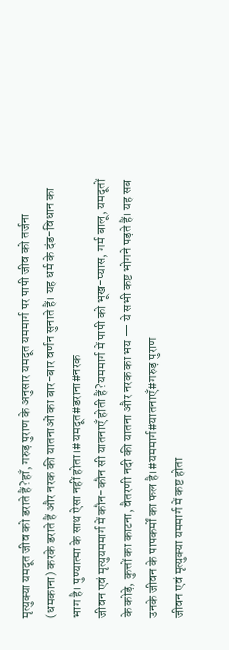मृत्युक्या यमदूत जीव को डराते हैं?हाँ, गरुड़ पुराण के अनुसार यमदूत यममार्ग पर पापी जीव को तर्जना (धमकाना) करके डराते हैं और नरक की यातनाओं का बार-बार वर्णन सुनाते हैं। यह धर्म के दंड-विधान का भाग है। पुण्यात्मा के साथ ऐसा नहीं होता।#यमदूत#डराना#नरक
जीवन एवं मृत्युयममार्ग में कौन-कौन सी यातनाएँ होती हैं?यममार्ग में पापी को भूख-प्यास, गर्म बालू, यमदूतों के कोड़े, कुत्तों का काटना, वैतरणी नदी की यातना और नरक का भय — ये सभी कष्ट भोगने पड़ते हैं। यह सब उनके जीवन के पापकर्मों का फल है।#यममार्ग#यातनाएँ#गरुड़ पुराण
जीवन एवं मृत्युक्या यममार्ग में कष्ट होता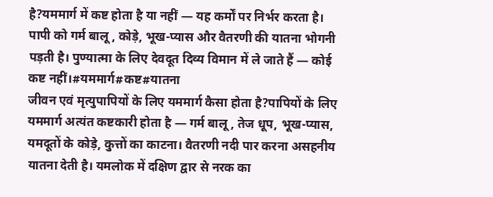है?यममार्ग में कष्ट होता है या नहीं — यह कर्मों पर निर्भर करता है। पापी को गर्म बालू, कोड़े, भूख-प्यास और वैतरणी की यातना भोगनी पड़ती है। पुण्यात्मा के लिए देवदूत दिव्य विमान में ले जाते हैं — कोई कष्ट नहीं।#यममार्ग#कष्ट#यातना
जीवन एवं मृत्युपापियों के लिए यममार्ग कैसा होता है?पापियों के लिए यममार्ग अत्यंत कष्टकारी होता है — गर्म बालू, तेज धूप, भूख-प्यास, यमदूतों के कोड़े, कुत्तों का काटना। वैतरणी नदी पार करना असहनीय यातना देती है। यमलोक में दक्षिण द्वार से नरक का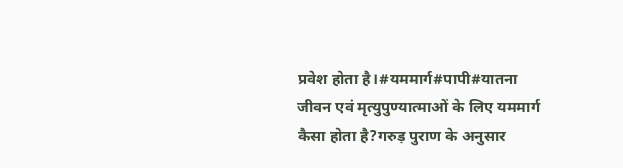प्रवेश होता है।#यममार्ग#पापी#यातना
जीवन एवं मृत्युपुण्यात्माओं के लिए यममार्ग कैसा होता है?गरुड़ पुराण के अनुसार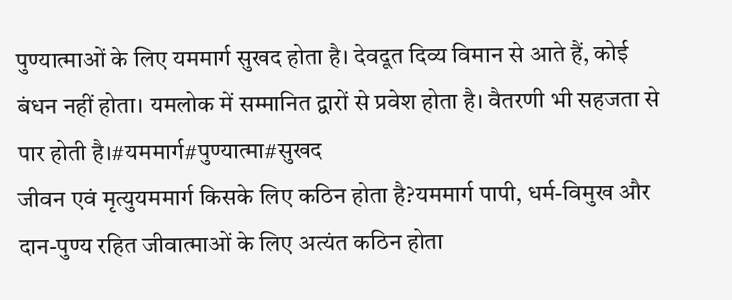पुण्यात्माओं के लिए यममार्ग सुखद होता है। देवदूत दिव्य विमान से आते हैं, कोई बंधन नहीं होता। यमलोक में सम्मानित द्वारों से प्रवेश होता है। वैतरणी भी सहजता से पार होती है।#यममार्ग#पुण्यात्मा#सुखद
जीवन एवं मृत्युयममार्ग किसके लिए कठिन होता है?यममार्ग पापी, धर्म-विमुख और दान-पुण्य रहित जीवात्माओं के लिए अत्यंत कठिन होता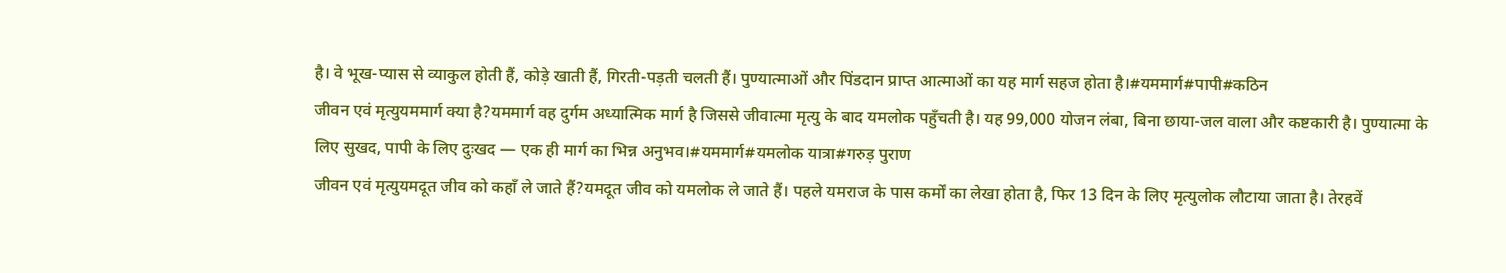है। वे भूख-प्यास से व्याकुल होती हैं, कोड़े खाती हैं, गिरती-पड़ती चलती हैं। पुण्यात्माओं और पिंडदान प्राप्त आत्माओं का यह मार्ग सहज होता है।#यममार्ग#पापी#कठिन
जीवन एवं मृत्युयममार्ग क्या है?यममार्ग वह दुर्गम अध्यात्मिक मार्ग है जिससे जीवात्मा मृत्यु के बाद यमलोक पहुँचती है। यह 99,000 योजन लंबा, बिना छाया-जल वाला और कष्टकारी है। पुण्यात्मा के लिए सुखद, पापी के लिए दुःखद — एक ही मार्ग का भिन्न अनुभव।#यममार्ग#यमलोक यात्रा#गरुड़ पुराण
जीवन एवं मृत्युयमदूत जीव को कहाँ ले जाते हैं?यमदूत जीव को यमलोक ले जाते हैं। पहले यमराज के पास कर्मों का लेखा होता है, फिर 13 दिन के लिए मृत्युलोक लौटाया जाता है। तेरहवें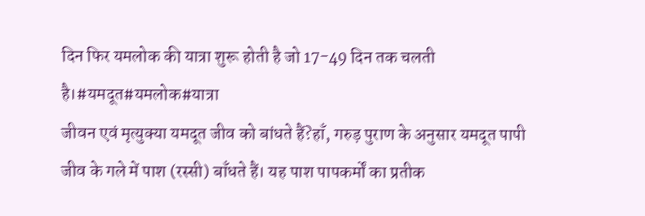दिन फिर यमलोक की यात्रा शुरू होती है जो 17-49 दिन तक चलती है।#यमदूत#यमलोक#यात्रा
जीवन एवं मृत्युक्या यमदूत जीव को बांधते हैं?हाँ, गरुड़ पुराण के अनुसार यमदूत पापी जीव के गले में पाश (रस्सी) बाँधते हैं। यह पाश पापकर्मों का प्रतीक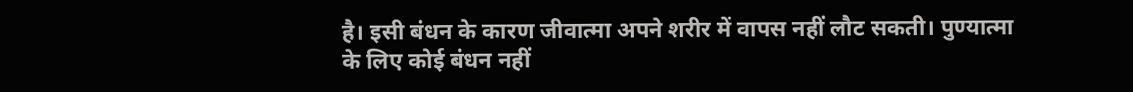है। इसी बंधन के कारण जीवात्मा अपने शरीर में वापस नहीं लौट सकती। पुण्यात्मा के लिए कोई बंधन नहीं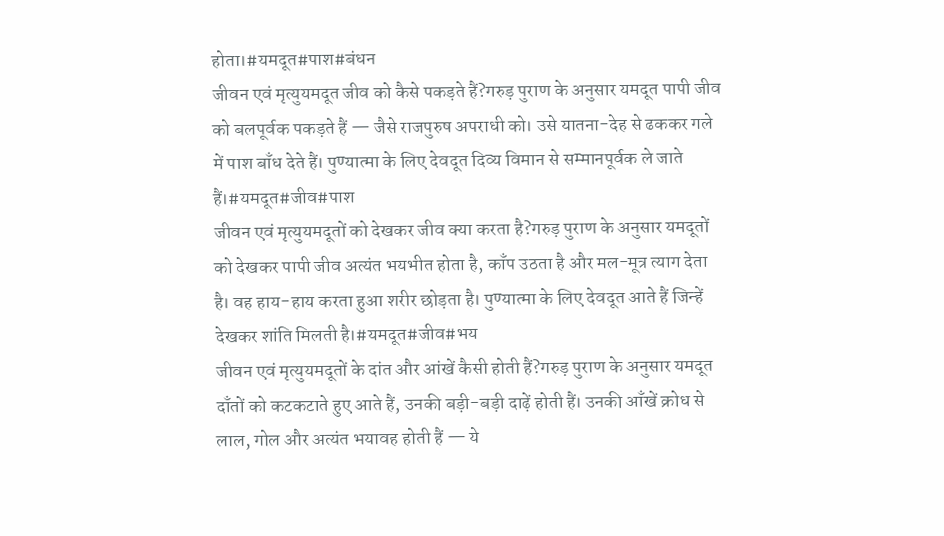होता।#यमदूत#पाश#बंधन
जीवन एवं मृत्युयमदूत जीव को कैसे पकड़ते हैं?गरुड़ पुराण के अनुसार यमदूत पापी जीव को बलपूर्वक पकड़ते हैं — जैसे राजपुरुष अपराधी को। उसे यातना-देह से ढककर गले में पाश बाँध देते हैं। पुण्यात्मा के लिए देवदूत दिव्य विमान से सम्मानपूर्वक ले जाते हैं।#यमदूत#जीव#पाश
जीवन एवं मृत्युयमदूतों को देखकर जीव क्या करता है?गरुड़ पुराण के अनुसार यमदूतों को देखकर पापी जीव अत्यंत भयभीत होता है, काँप उठता है और मल-मूत्र त्याग देता है। वह हाय-हाय करता हुआ शरीर छोड़ता है। पुण्यात्मा के लिए देवदूत आते हैं जिन्हें देखकर शांति मिलती है।#यमदूत#जीव#भय
जीवन एवं मृत्युयमदूतों के दांत और आंखें कैसी होती हैं?गरुड़ पुराण के अनुसार यमदूत दाँतों को कटकटाते हुए आते हैं, उनकी बड़ी-बड़ी दाढ़ें होती हैं। उनकी आँखें क्रोध से लाल, गोल और अत्यंत भयावह होती हैं — ये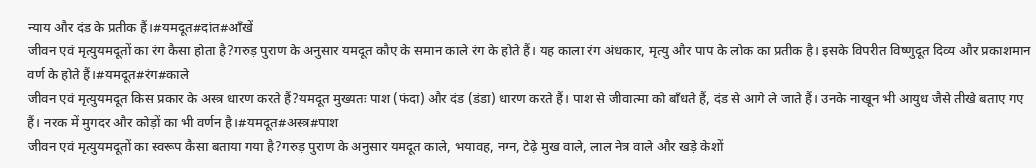न्याय और दंड के प्रतीक हैं।#यमदूत#दांत#आँखें
जीवन एवं मृत्युयमदूतों का रंग कैसा होता है?गरुड़ पुराण के अनुसार यमदूत कौए के समान काले रंग के होते हैं। यह काला रंग अंधकार, मृत्यु और पाप के लोक का प्रतीक है। इसके विपरीत विष्णुदूत दिव्य और प्रकाशमान वर्ण के होते हैं।#यमदूत#रंग#काले
जीवन एवं मृत्युयमदूत किस प्रकार के अस्त्र धारण करते हैं?यमदूत मुख्यतः पाश (फंदा) और दंड (डंडा) धारण करते हैं। पाश से जीवात्मा को बाँधते हैं, दंड से आगे ले जाते हैं। उनके नाखून भी आयुध जैसे तीखे बताए गए हैं। नरक में मुगदर और कोड़ों का भी वर्णन है।#यमदूत#अस्त्र#पाश
जीवन एवं मृत्युयमदूतों का स्वरूप कैसा बताया गया है?गरुड़ पुराण के अनुसार यमदूत काले, भयावह, नग्न, टेढ़े मुख वाले, लाल नेत्र वाले और खड़े केशों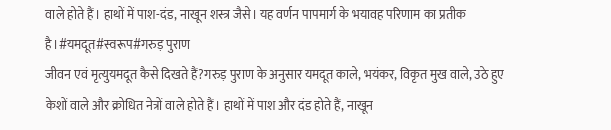वाले होते हैं। हाथों में पाश-दंड, नाखून शस्त्र जैसे। यह वर्णन पापमार्ग के भयावह परिणाम का प्रतीक है।#यमदूत#स्वरूप#गरुड़ पुराण
जीवन एवं मृत्युयमदूत कैसे दिखते हैं?गरुड़ पुराण के अनुसार यमदूत काले, भयंकर, विकृत मुख वाले, उठे हुए केशों वाले और क्रोधित नेत्रों वाले होते हैं। हाथों में पाश और दंड होते हैं, नाखून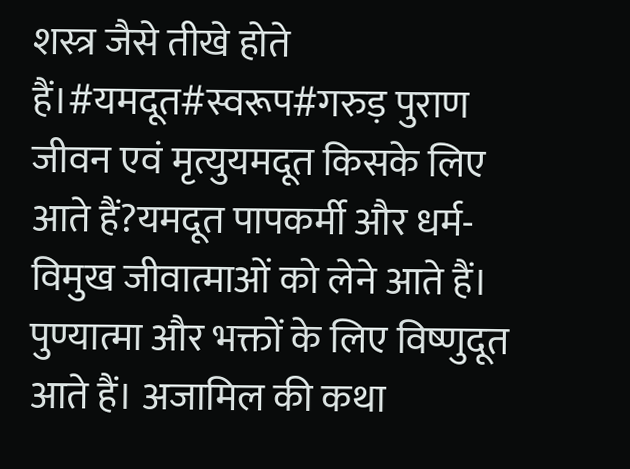शस्त्र जैसे तीखे होते हैं।#यमदूत#स्वरूप#गरुड़ पुराण
जीवन एवं मृत्युयमदूत किसके लिए आते हैं?यमदूत पापकर्मी और धर्म-विमुख जीवात्माओं को लेने आते हैं। पुण्यात्मा और भक्तों के लिए विष्णुदूत आते हैं। अजामिल की कथा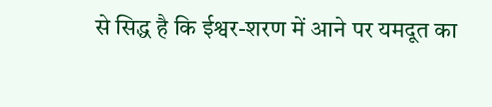से सिद्ध है कि ईश्वर-शरण में आने पर यमदूत का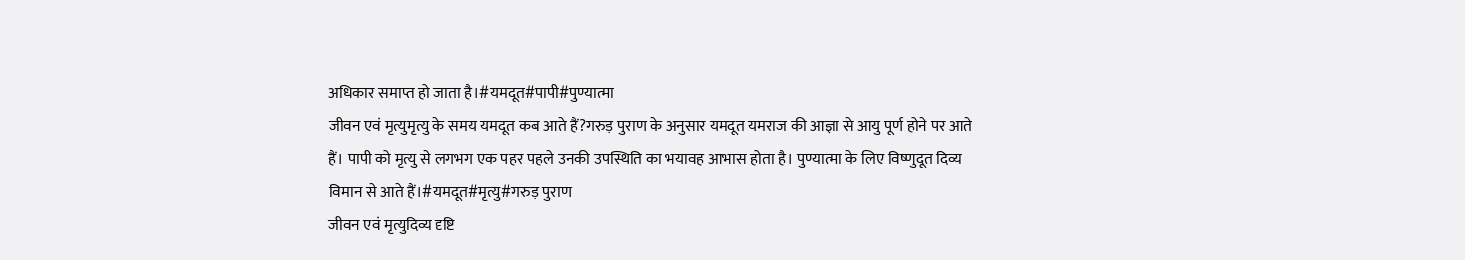अधिकार समाप्त हो जाता है।#यमदूत#पापी#पुण्यात्मा
जीवन एवं मृत्युमृत्यु के समय यमदूत कब आते हैं?गरुड़ पुराण के अनुसार यमदूत यमराज की आज्ञा से आयु पूर्ण होने पर आते हैं। पापी को मृत्यु से लगभग एक पहर पहले उनकी उपस्थिति का भयावह आभास होता है। पुण्यात्मा के लिए विष्णुदूत दिव्य विमान से आते हैं।#यमदूत#मृत्यु#गरुड़ पुराण
जीवन एवं मृत्युदिव्य दृष्टि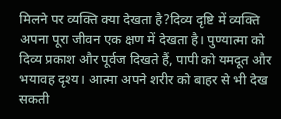मिलने पर व्यक्ति क्या देखता है?दिव्य दृष्टि में व्यक्ति अपना पूरा जीवन एक क्षण में देखता है। पुण्यात्मा को दिव्य प्रकाश और पूर्वज दिखते हैं, पापी को यमदूत और भयावह दृश्य। आत्मा अपने शरीर को बाहर से भी देख सकती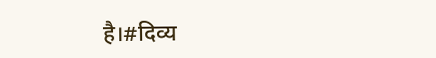है।#दिव्य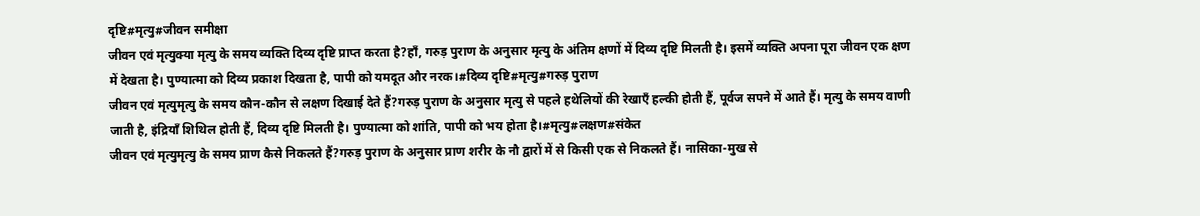दृष्टि#मृत्यु#जीवन समीक्षा
जीवन एवं मृत्युक्या मृत्यु के समय व्यक्ति दिव्य दृष्टि प्राप्त करता है?हाँ, गरुड़ पुराण के अनुसार मृत्यु के अंतिम क्षणों में दिव्य दृष्टि मिलती है। इसमें व्यक्ति अपना पूरा जीवन एक क्षण में देखता है। पुण्यात्मा को दिव्य प्रकाश दिखता है, पापी को यमदूत और नरक।#दिव्य दृष्टि#मृत्यु#गरुड़ पुराण
जीवन एवं मृत्युमृत्यु के समय कौन-कौन से लक्षण दिखाई देते हैं?गरुड़ पुराण के अनुसार मृत्यु से पहले हथेलियों की रेखाएँ हल्की होती हैं, पूर्वज सपने में आते हैं। मृत्यु के समय वाणी जाती है, इंद्रियाँ शिथिल होती हैं, दिव्य दृष्टि मिलती है। पुण्यात्मा को शांति, पापी को भय होता है।#मृत्यु#लक्षण#संकेत
जीवन एवं मृत्युमृत्यु के समय प्राण कैसे निकलते हैं?गरुड़ पुराण के अनुसार प्राण शरीर के नौ द्वारों में से किसी एक से निकलते हैं। नासिका-मुख से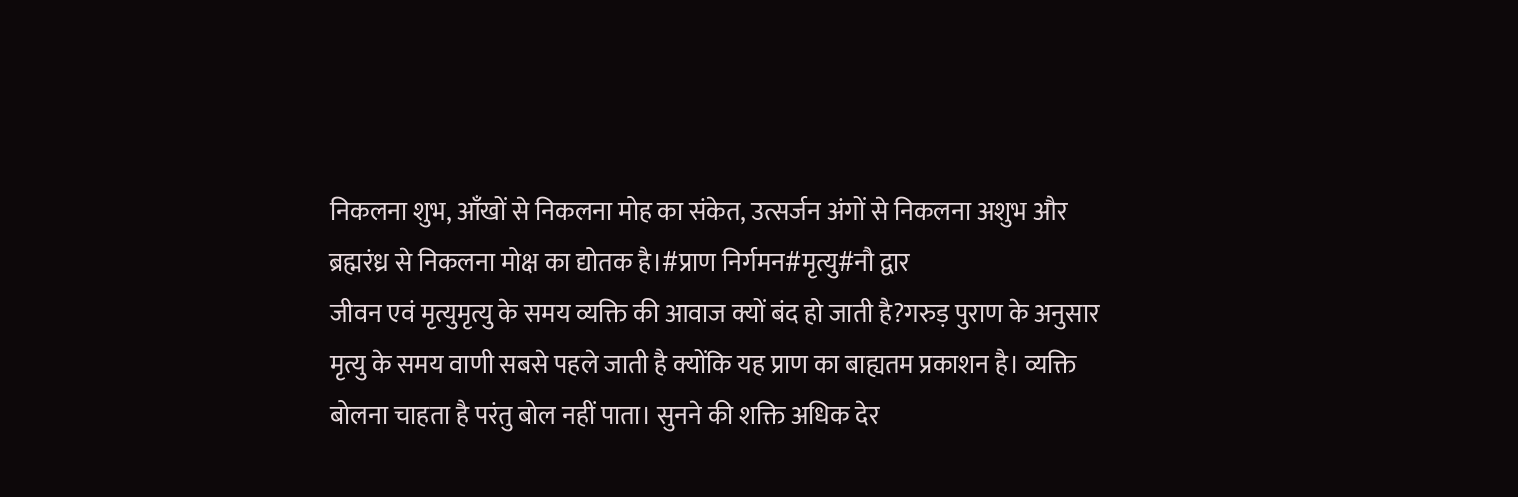निकलना शुभ, आँखों से निकलना मोह का संकेत, उत्सर्जन अंगों से निकलना अशुभ और ब्रह्मरंध्र से निकलना मोक्ष का द्योतक है।#प्राण निर्गमन#मृत्यु#नौ द्वार
जीवन एवं मृत्युमृत्यु के समय व्यक्ति की आवाज क्यों बंद हो जाती है?गरुड़ पुराण के अनुसार मृत्यु के समय वाणी सबसे पहले जाती है क्योंकि यह प्राण का बाह्यतम प्रकाशन है। व्यक्ति बोलना चाहता है परंतु बोल नहीं पाता। सुनने की शक्ति अधिक देर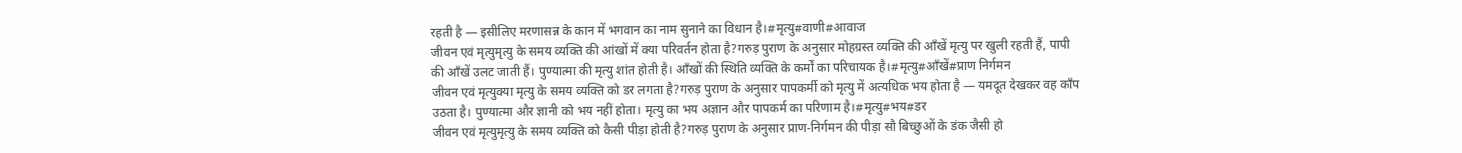रहती है — इसीलिए मरणासन्न के कान में भगवान का नाम सुनाने का विधान है।#मृत्यु#वाणी#आवाज
जीवन एवं मृत्युमृत्यु के समय व्यक्ति की आंखों में क्या परिवर्तन होता है?गरुड़ पुराण के अनुसार मोहग्रस्त व्यक्ति की आँखें मृत्यु पर खुली रहती हैं, पापी की आँखें उलट जाती हैं। पुण्यात्मा की मृत्यु शांत होती है। आँखों की स्थिति व्यक्ति के कर्मों का परिचायक है।#मृत्यु#आँखें#प्राण निर्गमन
जीवन एवं मृत्युक्या मृत्यु के समय व्यक्ति को डर लगता है?गरुड़ पुराण के अनुसार पापकर्मी को मृत्यु में अत्यधिक भय होता है — यमदूत देखकर वह काँप उठता है। पुण्यात्मा और ज्ञानी को भय नहीं होता। मृत्यु का भय अज्ञान और पापकर्म का परिणाम है।#मृत्यु#भय#डर
जीवन एवं मृत्युमृत्यु के समय व्यक्ति को कैसी पीड़ा होती है?गरुड़ पुराण के अनुसार प्राण-निर्गमन की पीड़ा सौ बिच्छुओं के डंक जैसी हो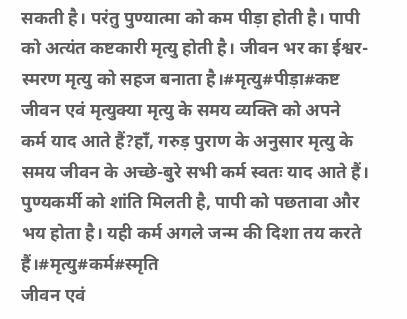सकती है। परंतु पुण्यात्मा को कम पीड़ा होती है। पापी को अत्यंत कष्टकारी मृत्यु होती है। जीवन भर का ईश्वर-स्मरण मृत्यु को सहज बनाता है।#मृत्यु#पीड़ा#कष्ट
जीवन एवं मृत्युक्या मृत्यु के समय व्यक्ति को अपने कर्म याद आते हैं?हाँ, गरुड़ पुराण के अनुसार मृत्यु के समय जीवन के अच्छे-बुरे सभी कर्म स्वतः याद आते हैं। पुण्यकर्मी को शांति मिलती है, पापी को पछतावा और भय होता है। यही कर्म अगले जन्म की दिशा तय करते हैं।#मृत्यु#कर्म#स्मृति
जीवन एवं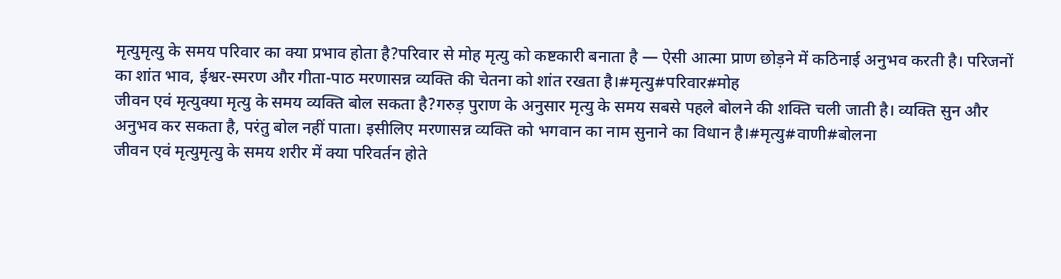मृत्युमृत्यु के समय परिवार का क्या प्रभाव होता है?परिवार से मोह मृत्यु को कष्टकारी बनाता है — ऐसी आत्मा प्राण छोड़ने में कठिनाई अनुभव करती है। परिजनों का शांत भाव, ईश्वर-स्मरण और गीता-पाठ मरणासन्न व्यक्ति की चेतना को शांत रखता है।#मृत्यु#परिवार#मोह
जीवन एवं मृत्युक्या मृत्यु के समय व्यक्ति बोल सकता है?गरुड़ पुराण के अनुसार मृत्यु के समय सबसे पहले बोलने की शक्ति चली जाती है। व्यक्ति सुन और अनुभव कर सकता है, परंतु बोल नहीं पाता। इसीलिए मरणासन्न व्यक्ति को भगवान का नाम सुनाने का विधान है।#मृत्यु#वाणी#बोलना
जीवन एवं मृत्युमृत्यु के समय शरीर में क्या परिवर्तन होते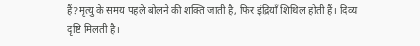हैं?मृत्यु के समय पहले बोलने की शक्ति जाती है, फिर इंद्रियाँ शिथिल होती हैं। दिव्य दृष्टि मिलती है।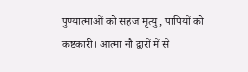पुण्यात्माओं को सहज मृत्यु, पापियों को कष्टकारी। आत्मा नौ द्वारों में से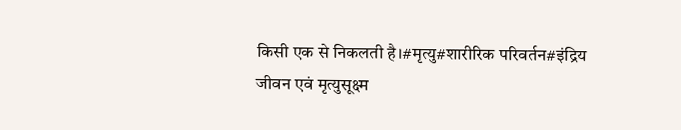किसी एक से निकलती है।#मृत्यु#शारीरिक परिवर्तन#इंद्रिय
जीवन एवं मृत्युसूक्ष्म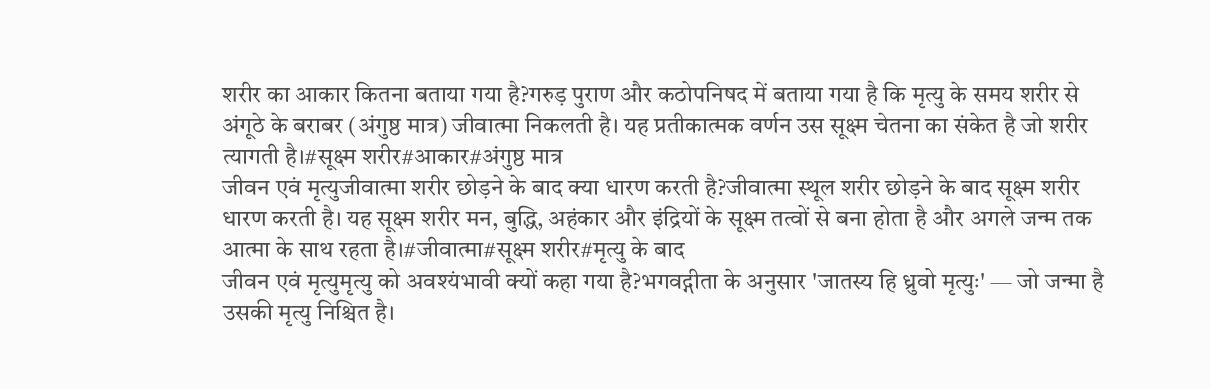शरीर का आकार कितना बताया गया है?गरुड़ पुराण और कठोपनिषद में बताया गया है कि मृत्यु के समय शरीर से अंगूठे के बराबर (अंगुष्ठ मात्र) जीवात्मा निकलती है। यह प्रतीकात्मक वर्णन उस सूक्ष्म चेतना का संकेत है जो शरीर त्यागती है।#सूक्ष्म शरीर#आकार#अंगुष्ठ मात्र
जीवन एवं मृत्युजीवात्मा शरीर छोड़ने के बाद क्या धारण करती है?जीवात्मा स्थूल शरीर छोड़ने के बाद सूक्ष्म शरीर धारण करती है। यह सूक्ष्म शरीर मन, बुद्धि, अहंकार और इंद्रियों के सूक्ष्म तत्वों से बना होता है और अगले जन्म तक आत्मा के साथ रहता है।#जीवात्मा#सूक्ष्म शरीर#मृत्यु के बाद
जीवन एवं मृत्युमृत्यु को अवश्यंभावी क्यों कहा गया है?भगवद्गीता के अनुसार 'जातस्य हि ध्रुवो मृत्युः' — जो जन्मा है उसकी मृत्यु निश्चित है।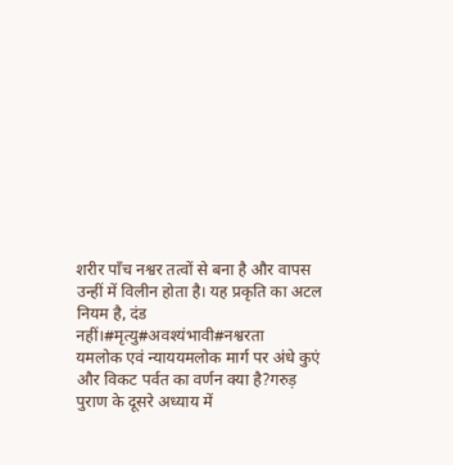शरीर पाँच नश्वर तत्वों से बना है और वापस उन्हीं में विलीन होता है। यह प्रकृति का अटल नियम है, दंड नहीं।#मृत्यु#अवश्यंभावी#नश्वरता
यमलोक एवं न्याययमलोक मार्ग पर अंधे कुएं और विकट पर्वत का वर्णन क्या है?गरुड़ पुराण के दूसरे अध्याय में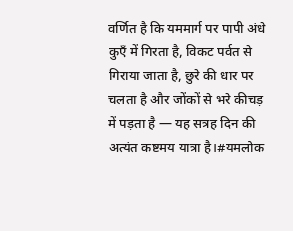वर्णित है कि यममार्ग पर पापी अंधे कुएँ में गिरता है, विकट पर्वत से गिराया जाता है, छुरे की धार पर चलता है और जोंकों से भरे कीचड़ में पड़ता है — यह सत्रह दिन की अत्यंत कष्टमय यात्रा है।#यमलोक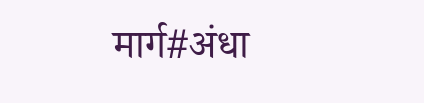मार्ग#अंधा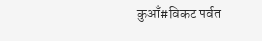कुआँ#विकट पर्वत